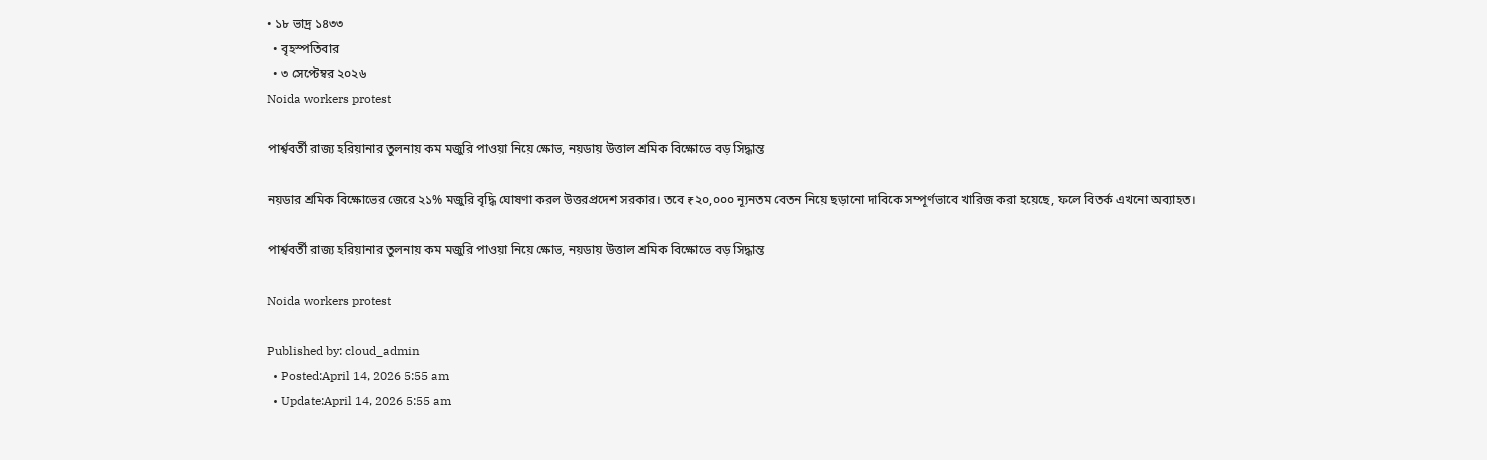• ১৮ ভাদ্র ১৪৩৩
  • বৃহস্পতিবার
  • ৩ সেপ্টেম্বর ২০২৬
Noida workers protest

পার্শ্ববর্তী রাজ্য হরিয়ানার তুলনায় কম মজুরি পাওয়া নিয়ে ক্ষোভ, নয়ডায় উত্তাল শ্রমিক বিক্ষোভে বড় সিদ্ধান্ত

নয়ডার শ্রমিক বিক্ষোভের জেরে ২১% মজুরি বৃদ্ধি ঘোষণা করল উত্তরপ্রদেশ সরকার। তবে ₹২০,০০০ ন্যূনতম বেতন নিয়ে ছড়ানো দাবিকে সম্পূর্ণভাবে খারিজ করা হয়েছে, ফলে বিতর্ক এখনো অব্যাহত।

পার্শ্ববর্তী রাজ্য হরিয়ানার তুলনায় কম মজুরি পাওয়া নিয়ে ক্ষোভ, নয়ডায় উত্তাল শ্রমিক বিক্ষোভে বড় সিদ্ধান্ত

Noida workers protest

Published by: cloud_admin
  • Posted:April 14, 2026 5:55 am
  • Update:April 14, 2026 5:55 am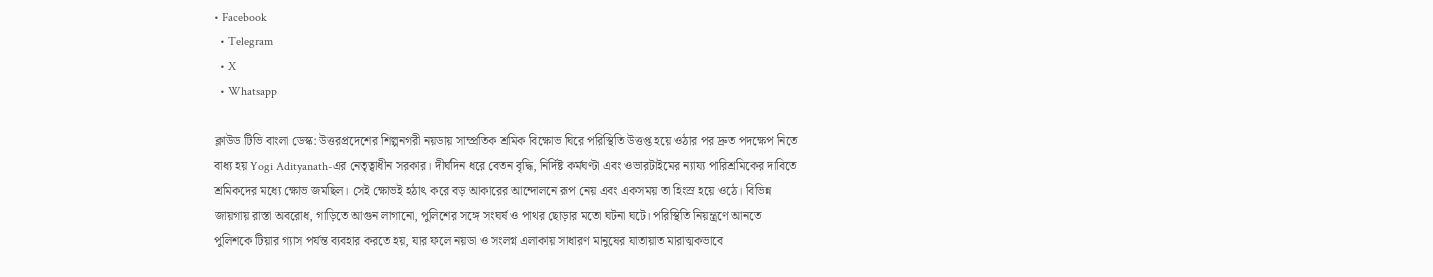• Facebook
  • Telegram
  • X
  • Whatsapp

ক্লাউড টিভি বাংলা ডেস্ক: উত্তরপ্রদেশের শিল্পনগরী নয়ডায় সাম্প্রতিক শ্রমিক বিক্ষোভ ঘিরে পরিস্থিতি উত্তপ্ত হয়ে ওঠার পর দ্রুত পদক্ষেপ নিতে বাধ্য হয় Yogi Adityanath-এর নেতৃত্বাধীন সরকার। দীর্ঘদিন ধরে বেতন বৃদ্ধি, নির্দিষ্ট কর্মঘণ্টা এবং ওভারটাইমের ন্যায্য পারিশ্রমিকের দাবিতে শ্রমিকদের মধ্যে ক্ষোভ জমছিল। সেই ক্ষোভই হঠাৎ করে বড় আকারের আন্দোলনে রূপ নেয় এবং একসময় তা হিংস্র হয়ে ওঠে। বিভিন্ন জায়গায় রাস্তা অবরোধ, গাড়িতে আগুন লাগানো, পুলিশের সঙ্গে সংঘর্ষ ও পাথর ছোড়ার মতো ঘটনা ঘটে। পরিস্থিতি নিয়ন্ত্রণে আনতে পুলিশকে টিয়ার গ্যাস পর্যন্ত ব্যবহার করতে হয়, যার ফলে নয়ডা ও সংলগ্ন এলাকায় সাধারণ মানুষের যাতায়াত মারাত্মকভাবে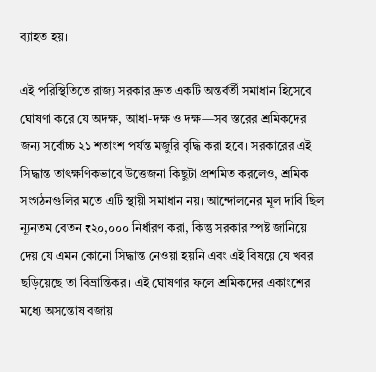ব্যাহত হয়।

এই পরিস্থিতিতে রাজ্য সরকার দ্রুত একটি অন্তর্বর্তী সমাধান হিসেবে ঘোষণা করে যে অদক্ষ, আধা-দক্ষ ও দক্ষ—সব স্তরের শ্রমিকদের জন্য সর্বোচ্চ ২১ শতাংশ পর্যন্ত মজুরি বৃদ্ধি করা হবে। সরকারের এই সিদ্ধান্ত তাৎক্ষণিকভাবে উত্তেজনা কিছুটা প্রশমিত করলেও, শ্রমিক সংগঠনগুলির মতে এটি স্থায়ী সমাধান নয়। আন্দোলনের মূল দাবি ছিল ন্যূনতম বেতন ₹২০,০০০ নির্ধারণ করা, কিন্তু সরকার স্পষ্ট জানিয়ে দেয় যে এমন কোনো সিদ্ধান্ত নেওয়া হয়নি এবং এই বিষয়ে যে খবর ছড়িয়েছে তা বিভ্রান্তিকর। এই ঘোষণার ফলে শ্রমিকদের একাংশের মধ্যে অসন্তোষ বজায়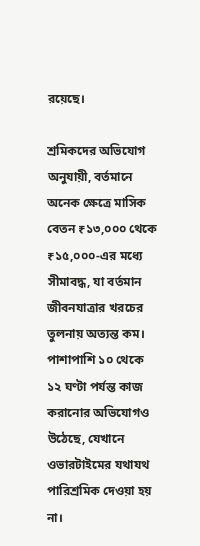রয়েছে।

শ্রমিকদের অভিযোগ অনুযায়ী, বর্তমানে অনেক ক্ষেত্রে মাসিক বেতন ₹১৩,০০০ থেকে ₹১৫,০০০-এর মধ্যে সীমাবদ্ধ, যা বর্তমান জীবনযাত্রার খরচের তুলনায় অত্যন্ত কম। পাশাপাশি ১০ থেকে ১২ ঘণ্টা পর্যন্ত কাজ করানোর অভিযোগও উঠেছে, যেখানে ওভারটাইমের যথাযথ পারিশ্রমিক দেওয়া হয় না।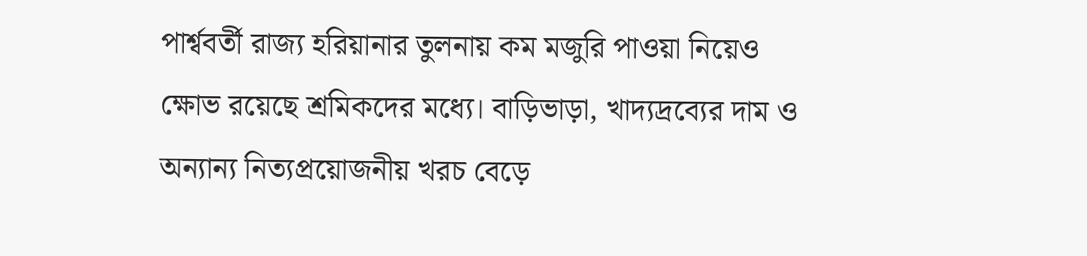পার্শ্ববর্তী রাজ্য হরিয়ানার তুলনায় কম মজুরি পাওয়া নিয়েও ক্ষোভ রয়েছে শ্রমিকদের মধ্যে। বাড়িভাড়া, খাদ্যদ্রব্যের দাম ও অন্যান্য নিত্যপ্রয়োজনীয় খরচ বেড়ে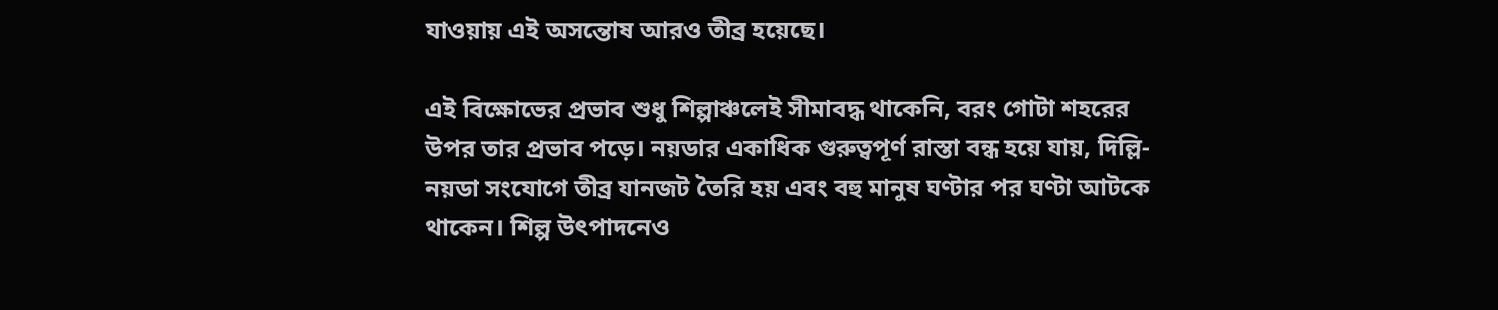যাওয়ায় এই অসন্তোষ আরও তীব্র হয়েছে।

এই বিক্ষোভের প্রভাব শুধু শিল্পাঞ্চলেই সীমাবদ্ধ থাকেনি, বরং গোটা শহরের উপর তার প্রভাব পড়ে। নয়ডার একাধিক গুরুত্বপূর্ণ রাস্তা বন্ধ হয়ে যায়, দিল্লি-নয়ডা সংযোগে তীব্র যানজট তৈরি হয় এবং বহু মানুষ ঘণ্টার পর ঘণ্টা আটকে থাকেন। শিল্প উৎপাদনেও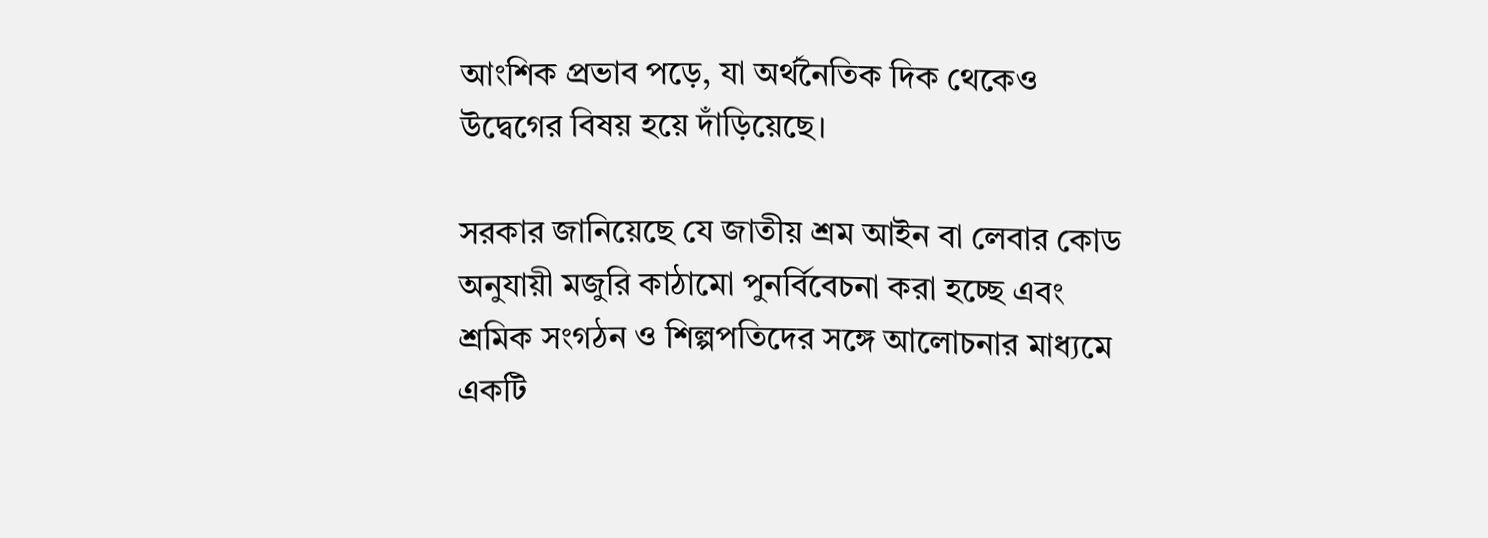আংশিক প্রভাব পড়ে, যা অর্থনৈতিক দিক থেকেও উদ্বেগের বিষয় হয়ে দাঁড়িয়েছে।

সরকার জানিয়েছে যে জাতীয় শ্রম আইন বা লেবার কোড অনুযায়ী মজুরি কাঠামো পুনর্বিবেচনা করা হচ্ছে এবং শ্রমিক সংগঠন ও শিল্পপতিদের সঙ্গে আলোচনার মাধ্যমে একটি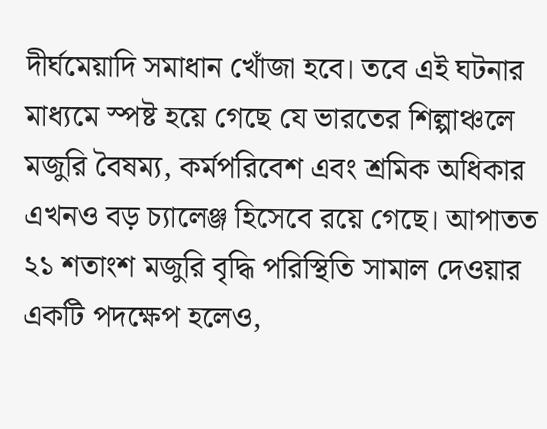দীর্ঘমেয়াদি সমাধান খোঁজা হবে। তবে এই ঘটনার মাধ্যমে স্পষ্ট হয়ে গেছে যে ভারতের শিল্পাঞ্চলে মজুরি বৈষম্য, কর্মপরিবেশ এবং শ্রমিক অধিকার এখনও বড় চ্যালেঞ্জ হিসেবে রয়ে গেছে। আপাতত ২১ শতাংশ মজুরি বৃদ্ধি পরিস্থিতি সামাল দেওয়ার একটি পদক্ষেপ হলেও,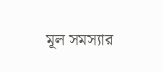মূল সমস্যার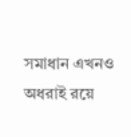সমাধান এখনও অধরাই রয়ে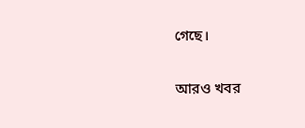গেছে।

আরও খবর